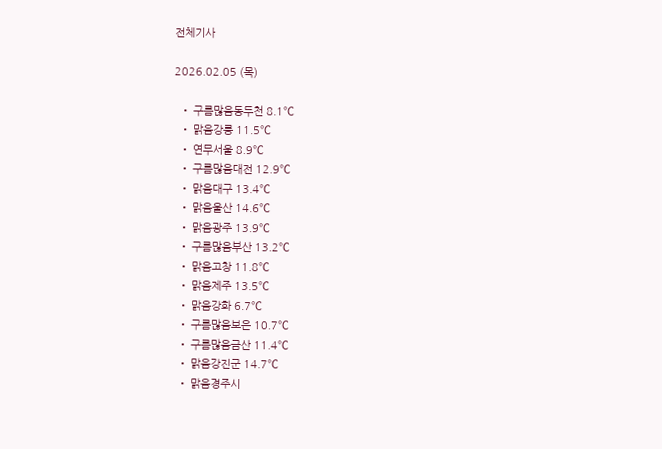전체기사

2026.02.05 (목)

  • 구름많음동두천 8.1℃
  • 맑음강릉 11.5℃
  • 연무서울 8.9℃
  • 구름많음대전 12.9℃
  • 맑음대구 13.4℃
  • 맑음울산 14.6℃
  • 맑음광주 13.9℃
  • 구름많음부산 13.2℃
  • 맑음고창 11.8℃
  • 맑음제주 13.5℃
  • 맑음강화 6.7℃
  • 구름많음보은 10.7℃
  • 구름많음금산 11.4℃
  • 맑음강진군 14.7℃
  • 맑음경주시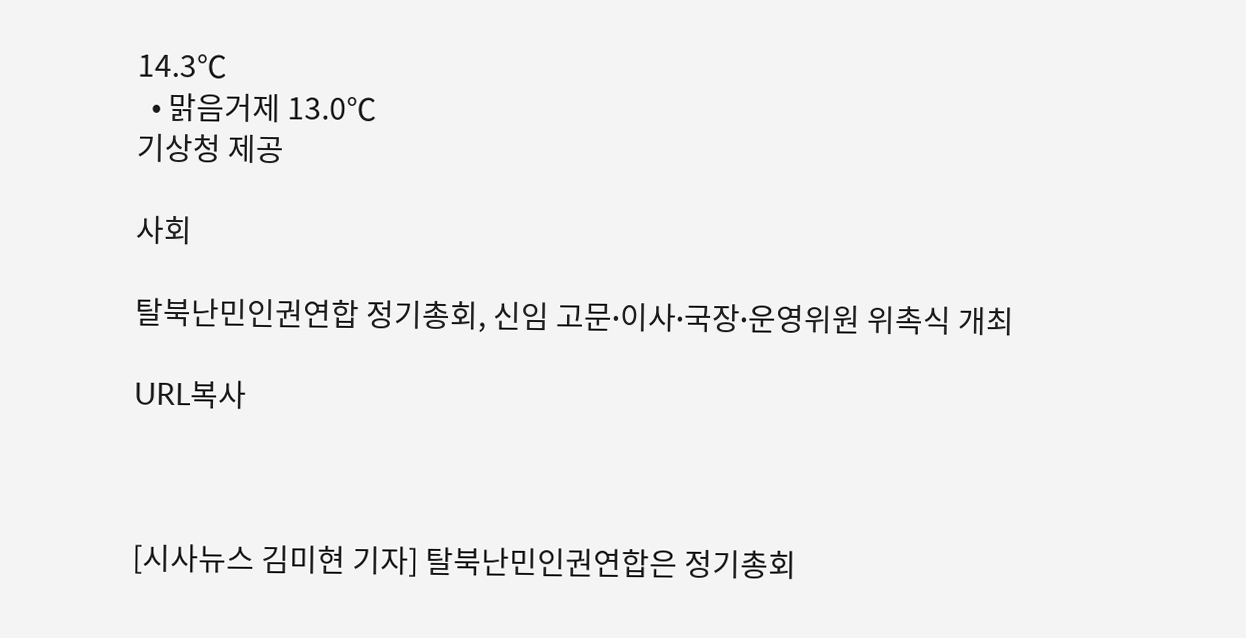14.3℃
  • 맑음거제 13.0℃
기상청 제공

사회

탈북난민인권연합 정기총회, 신임 고문∙이사∙국장∙운영위원 위촉식 개최

URL복사



[시사뉴스 김미현 기자] 탈북난민인권연합은 정기총회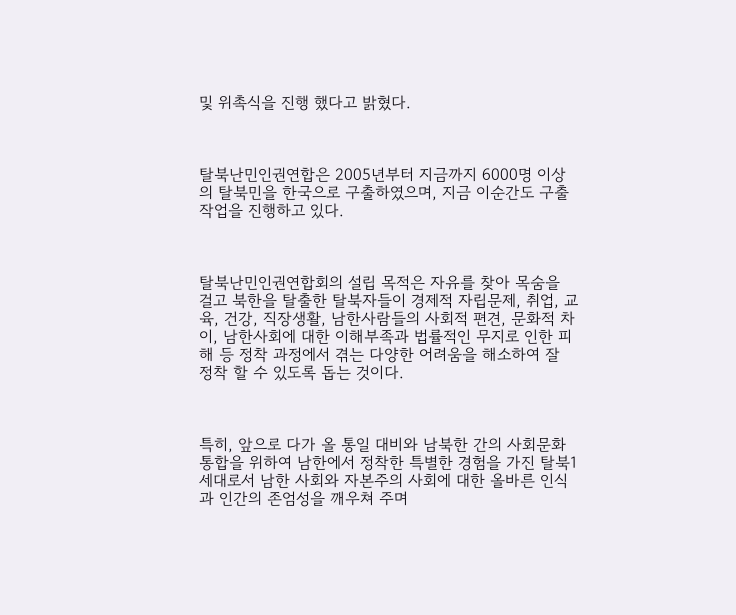및 위촉식을 진행 했다고 밝혔다.



탈북난민인권연합은 2005년부터 지금까지 6000명 이상의 탈북민을 한국으로 구출하였으며, 지금 이순간도 구출 작업을 진행하고 있다.



탈북난민인권연합회의 설립 목적은 자유를 찾아 목숨을 걸고 북한을 탈출한 탈북자들이 경제적 자립문제, 취업, 교육, 건강, 직장생활, 남한사람들의 사회적 편견, 문화적 차이, 남한사회에 대한 이해부족과 법률적인 무지로 인한 피해 등 정착 과정에서 겪는 다양한 어려움을 해소하여 잘 정착 할 수 있도록 돕는 것이다.



특히, 앞으로 다가 올 통일 대비와 남북한 간의 사회문화 통합을 위하여 남한에서 정착한 특별한 경험을 가진 탈북1세대로서 남한 사회와 자본주의 사회에 대한 올바른 인식과 인간의 존엄성을 깨우쳐 주며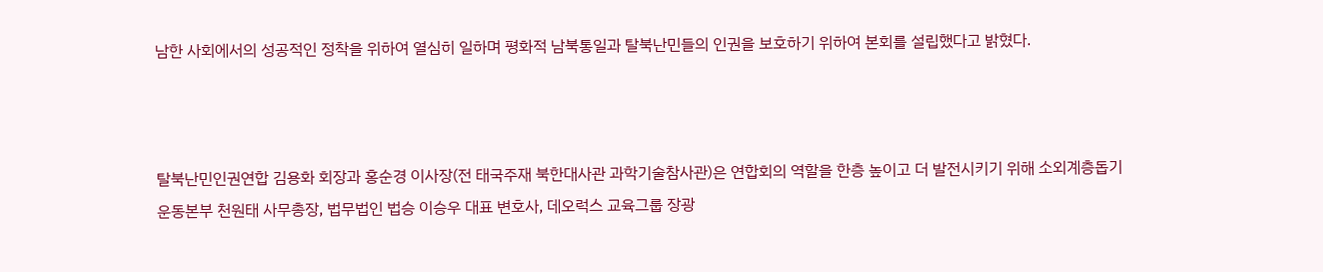남한 사회에서의 성공적인 정착을 위하여 열심히 일하며 평화적 남북통일과 탈북난민들의 인권을 보호하기 위하여 본회를 설립했다고 밝혔다.



탈북난민인권연합 김용화 회장과 홍순경 이사장(전 태국주재 북한대사관 과학기술참사관)은 연합회의 역할을 한층 높이고 더 발전시키기 위해 소외계층돕기운동본부 천원태 사무총장, 법무법인 법승 이승우 대표 변호사, 데오럭스 교육그룹 장광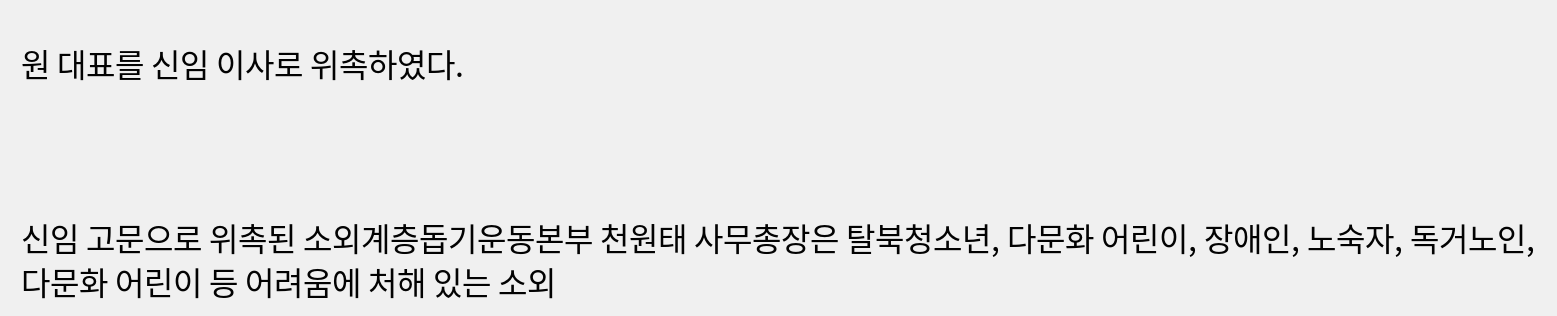원 대표를 신임 이사로 위촉하였다.



신임 고문으로 위촉된 소외계층돕기운동본부 천원태 사무총장은 탈북청소년, 다문화 어린이, 장애인, 노숙자, 독거노인, 다문화 어린이 등 어려움에 처해 있는 소외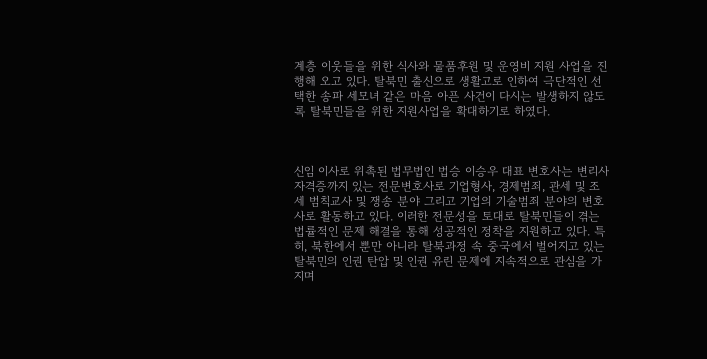계층 이웃들을 위한 식사와 물품후원 및 운영비 지원 사업을 진행해 오고 있다. 탈북민 출신으로 생활고로 인하여 극단적인 선택한 송파 세모녀 같은 마음 아픈 사건이 다시는 발생하지 않도록 탈북민들을 위한 지원사업을 확대하기로 하였다.



신임 이사로 위촉된 법무법인 법승 이승우 대표 변호사는 변리사자격증까지 있는 전문변호사로 기업형사, 경제범죄, 관세 및 조세 범칙교사 및 쟁송 분야 그리고 기업의 기술범죄 분야의 변호사로 활동하고 있다. 이러한 전문성을 토대로 탈북민들이 겪는 법률적인 문제 해결을 통해 성공적인 정착을 지원하고 있다. 특히, 북한에서 뿐만 아니라 탈북과정 속 중국에서 벌어지고 있는 탈북민의 인권 탄압 및 인권 유린 문제에 지속적으로 관심을 가지며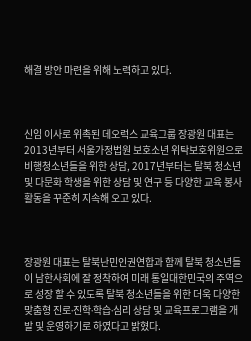해결 방안 마련을 위해 노력하고 있다.



신임 이사로 위촉된 데오럭스 교육그룹 장광원 대표는 2013년부터 서울가정법원 보호소년 위탁보호위원으로 비행청소년들을 위한 상담, 2017년부터는 탈북 청소년 및 다문화 학생을 위한 상담 및 연구 등 다양한 교육 봉사활동을 꾸준히 지속해 오고 있다.



장광원 대표는 탈북난민인권연합과 함께 탈북 청소년들이 남한사회에 잘 정착하여 미래 통일대한민국의 주역으로 성장 할 수 있도록 탈북 청소년들을 위한 더욱 다양한 맞춤형 진로∙진학∙학습∙심리 상담 및 교육프로그램을 개발 및 운영하기로 하였다고 밝혔다.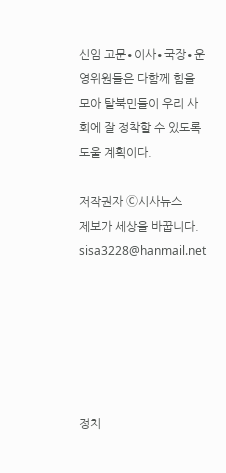신임 고문∙이사∙국장∙운영위원들은 다함께 힘을 모아 탈북민들이 우리 사회에 잘 정착할 수 있도록 도울 계획이다.

저작권자 Ⓒ시사뉴스
제보가 세상을 바꿉니다.
sisa3228@hanmail.net






정치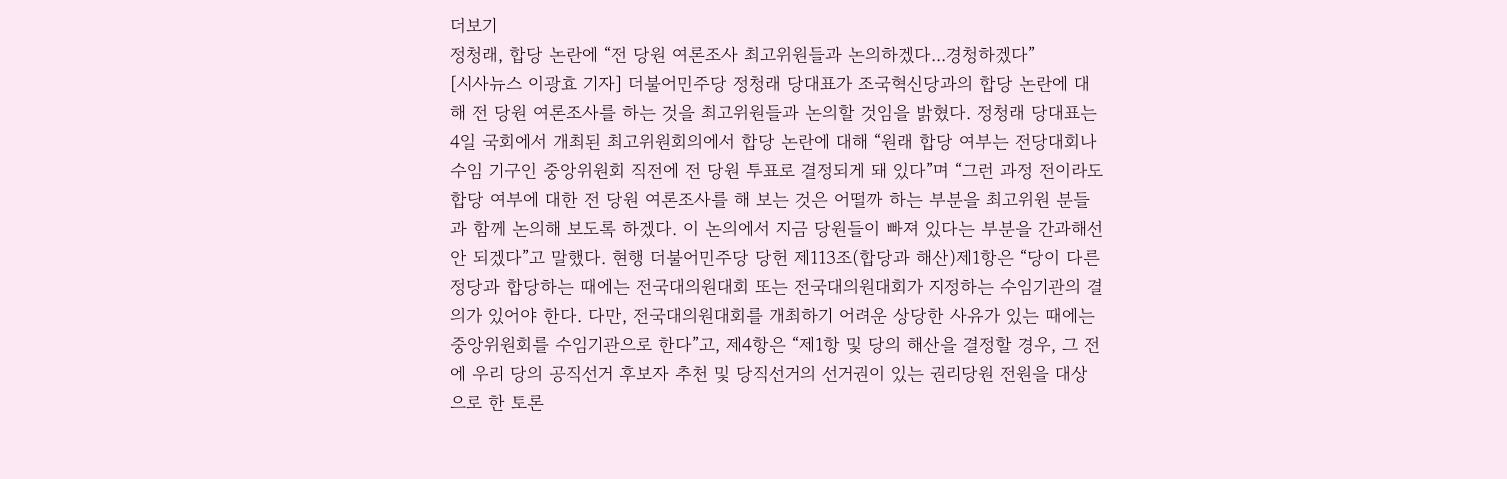더보기
정청래, 합당 논란에 “전 당원 여론조사 최고위원들과 논의하겠다...경청하겠다”
[시사뉴스 이광효 기자] 더불어민주당 정청래 당대표가 조국혁신당과의 합당 논란에 대해 전 당원 여론조사를 하는 것을 최고위원들과 논의할 것임을 밝혔다. 정청래 당대표는 4일 국회에서 개최된 최고위원회의에서 합당 논란에 대해 “원래 합당 여부는 전당대회나 수임 기구인 중앙위원회 직전에 전 당원 투표로 결정되게 돼 있다”며 “그런 과정 전이라도 합당 여부에 대한 전 당원 여론조사를 해 보는 것은 어떨까 하는 부분을 최고위원 분들과 함께 논의해 보도록 하겠다. 이 논의에서 지금 당원들이 빠져 있다는 부분을 간과해선 안 되겠다”고 말했다. 현행 더불어민주당 당헌 제113조(합당과 해산)제1항은 “당이 다른 정당과 합당하는 때에는 전국대의원대회 또는 전국대의원대회가 지정하는 수임기관의 결의가 있어야 한다. 다만, 전국대의원대회를 개최하기 어려운 상당한 사유가 있는 때에는 중앙위원회를 수임기관으로 한다”고, 제4항은 “제1항 및 당의 해산을 결정할 경우, 그 전에 우리 당의 공직선거 후보자 추천 및 당직선거의 선거권이 있는 권리당원 전원을 대상으로 한 토론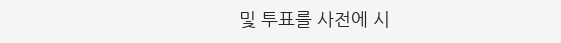및 투표를 사전에 시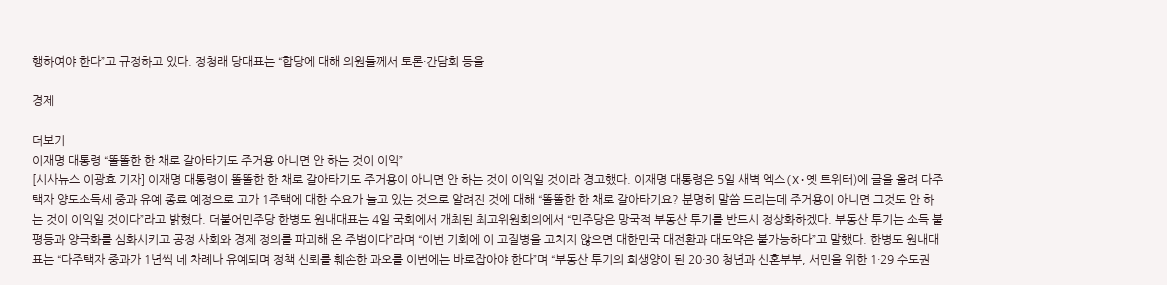행하여야 한다”고 규정하고 있다. 정청래 당대표는 “합당에 대해 의원들께서 토론·간담회 등을

경제

더보기
이재명 대통령 “똘똘한 한 채로 갈아타기도 주거용 아니면 안 하는 것이 이익”
[시사뉴스 이광효 기자] 이재명 대통령이 똘똘한 한 채로 갈아타기도 주거용이 아니면 안 하는 것이 이익일 것이라 경고했다. 이재명 대통령은 5일 새벽 엑스(X·옛 트위터)에 글을 올려 다주택자 양도소득세 중과 유예 종료 예정으로 고가 1주택에 대한 수요가 늘고 있는 것으로 알려진 것에 대해 “똘똘한 한 채로 갈아타기요? 분명히 말씀 드리는데 주거용이 아니면 그것도 안 하는 것이 이익일 것이다”라고 밝혔다. 더불어민주당 한병도 원내대표는 4일 국회에서 개최된 최고위원회의에서 “민주당은 망국적 부동산 투기를 반드시 정상화하겠다. 부동산 투기는 소득 불평등과 양극화를 심화시키고 공정 사회와 경제 정의를 파괴해 온 주범이다”라며 “이번 기회에 이 고질병을 고치지 않으면 대한민국 대전환과 대도약은 불가능하다”고 말했다. 한병도 원내대표는 “다주택자 중과가 1년씩 네 차례나 유예되며 정책 신뢰를 훼손한 과오를 이번에는 바로잡아야 한다”며 “부동산 투기의 희생양이 된 20·30 청년과 신혼부부, 서민을 위한 1·29 수도권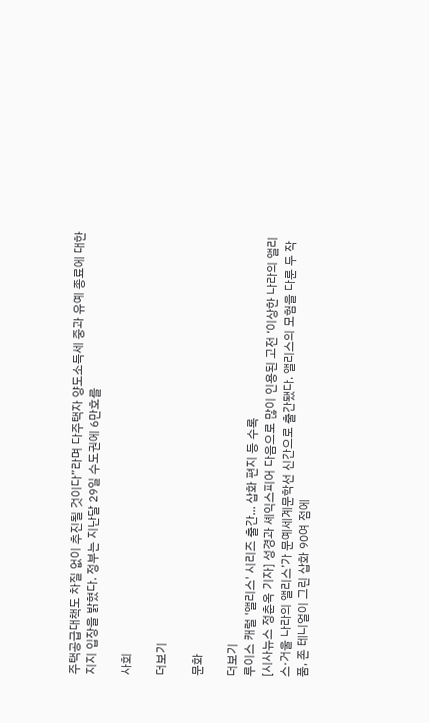주택공급대책도 차질 없이 추진될 것이다”라며 다주택자 양도소득세 중과 유예 종료에 대한 지지 입장을 밝혔다. 정부는 지난달 29일 수도권에 6만호를

사회

더보기

문화

더보기
루이스 캐럴 '앨리스' 시리즈 출간... 삽화 편지 등 수록
[시사뉴스 정춘옥 기자] 성경과 셰익스피어 다음으로 많이 인용된 고전 ‘이상한 나라의 앨리스·거울 나라의 앨리스’가 문예세계문학선 신간으로 출간됐다. 앨리스의 모험을 다룬 두 작품, 존 테니얼이 그린 삽화 90여 점에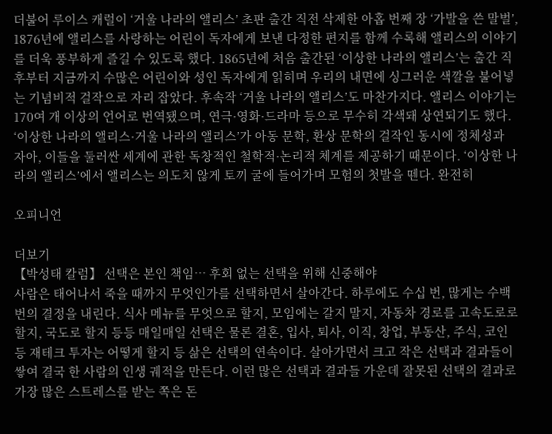더불어 루이스 캐럴이 ‘거울 나라의 앨리스’ 초판 출간 직전 삭제한 아홉 번째 장 ‘가발을 쓴 말벌’, 1876년에 앨리스를 사랑하는 어린이 독자에게 보낸 다정한 편지를 함께 수록해 앨리스의 이야기를 더욱 풍부하게 즐길 수 있도록 했다. 1865년에 처음 출간된 ‘이상한 나라의 앨리스’는 출간 직후부터 지금까지 수많은 어린이와 성인 독자에게 읽히며 우리의 내면에 싱그러운 색깔을 불어넣는 기념비적 걸작으로 자리 잡았다. 후속작 ‘거울 나라의 앨리스’도 마찬가지다. 앨리스 이야기는 170여 개 이상의 언어로 번역됐으며, 연극·영화·드라마 등으로 무수히 각색돼 상연되기도 했다. ‘이상한 나라의 앨리스·거울 나라의 앨리스’가 아동 문학, 환상 문학의 걸작인 동시에 정체성과 자아, 이들을 둘러싼 세계에 관한 독창적인 철학적·논리적 체계를 제공하기 때문이다. ‘이상한 나라의 앨리스’에서 앨리스는 의도치 않게 토끼 굴에 들어가며 모험의 첫발을 뗀다. 완전히

오피니언

더보기
【박성태 칼럼】 선택은 본인 책임… 후회 없는 선택을 위해 신중해야
사람은 태어나서 죽을 때까지 무엇인가를 선택하면서 살아간다. 하루에도 수십 번, 많게는 수백 번의 결정을 내린다. 식사 메뉴를 무엇으로 할지, 모임에는 갈지 말지, 자동차 경로를 고속도로로 할지, 국도로 할지 등등 매일매일 선택은 물론 결혼, 입사, 퇴사, 이직, 창업, 부동산, 주식, 코인 등 재테크 투자는 어떻게 할지 등 삶은 선택의 연속이다. 살아가면서 크고 작은 선택과 결과들이 쌓여 결국 한 사람의 인생 궤적을 만든다. 이런 많은 선택과 결과들 가운데 잘못된 선택의 결과로 가장 많은 스트레스를 받는 쪽은 돈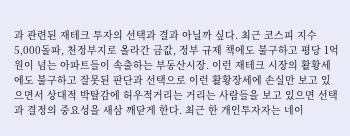과 관련된 재테크 투자의 선택과 결과 아닐까 싶다. 최근 코스피 지수 5,000돌파, 천정부지로 올라간 금값, 정부 규제 책에도 불구하고 평당 1억 원이 넘는 아파트들이 속출하는 부동산시장. 이런 재테크 시장의 활황세에도 불구하고 잘못된 판단과 선택으로 이런 활황장세에 손실만 보고 있으면서 상대적 박탈감에 허우적거리는 거리는 사람들을 보고 있으면 선택과 결정의 중요성을 새삼 깨닫게 한다. 최근 한 개인투자자는 네이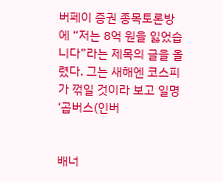버페이 증권 종목토론방에 “저는 8억 원을 잃었습니다”라는 제목의 글을 올렸다. 그는 새해엔 코스피가 꺾일 것이라 보고 일명 ‘곱버스(인버


배너